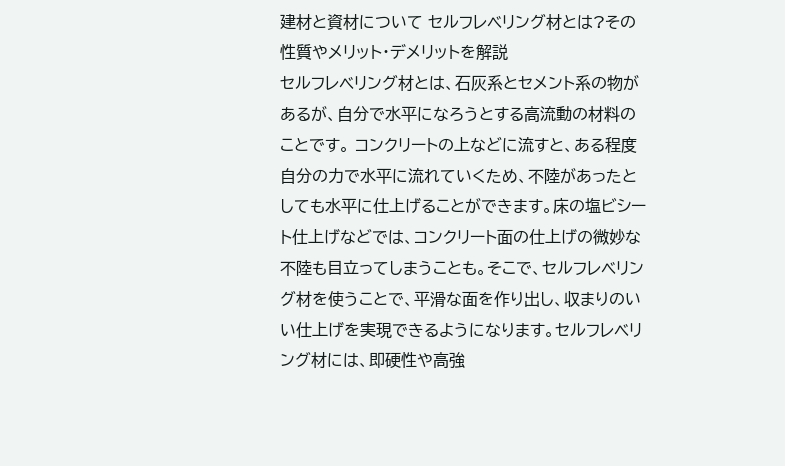建材と資材について セルフレベリング材とは?その性質やメリット・デメリットを解説
セルフレベリング材とは、石灰系とセメント系の物があるが、自分で水平になろうとする高流動の材料のことです。 コンクリートの上などに流すと、ある程度自分の力で水平に流れていくため、不陸があったとしても水平に仕上げることができます。床の塩ビシート仕上げなどでは、コンクリート面の仕上げの微妙な不陸も目立ってしまうことも。そこで、セルフレベリング材を使うことで、平滑な面を作り出し、収まりのいい仕上げを実現できるようになります。セルフレベリング材には、即硬性や高強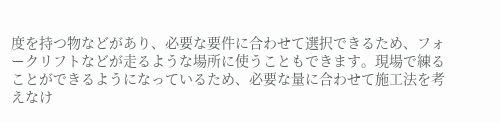度を持つ物などがあり、必要な要件に合わせて選択できるため、フォークリフトなどが走るような場所に使うこともできます。現場で練ることができるようになっているため、必要な量に合わせて施工法を考えなけ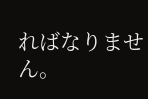ればなりません。